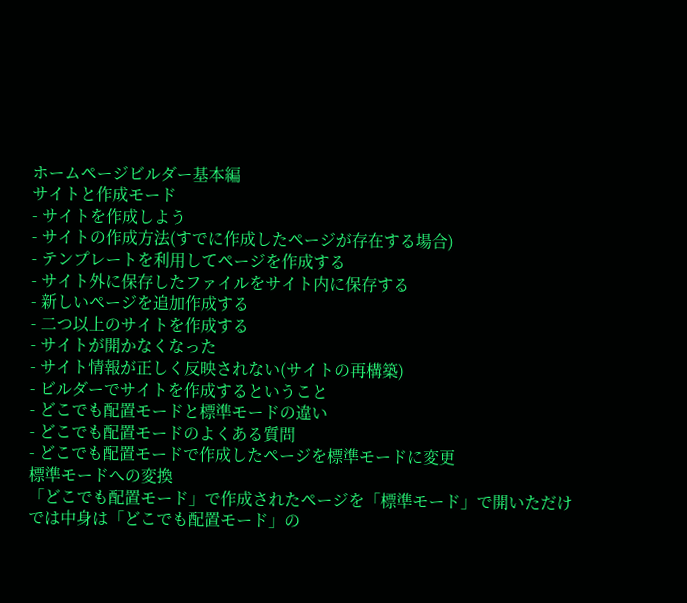ホームページビルダー基本編
サイトと作成モード
- サイトを作成しよう
- サイトの作成方法(すでに作成したページが存在する場合)
- テンプレートを利用してページを作成する
- サイト外に保存したファイルをサイト内に保存する
- 新しいページを追加作成する
- 二つ以上のサイトを作成する
- サイトが開かなくなった
- サイト情報が正しく反映されない(サイトの再構築)
- ビルダーでサイトを作成するということ
- どこでも配置モードと標準モードの違い
- どこでも配置モードのよくある質問
- どこでも配置モードで作成したページを標準モードに変更
標準モードへの変換
「どこでも配置モード」で作成されたページを「標準モード」で開いただけでは中身は「どこでも配置モード」の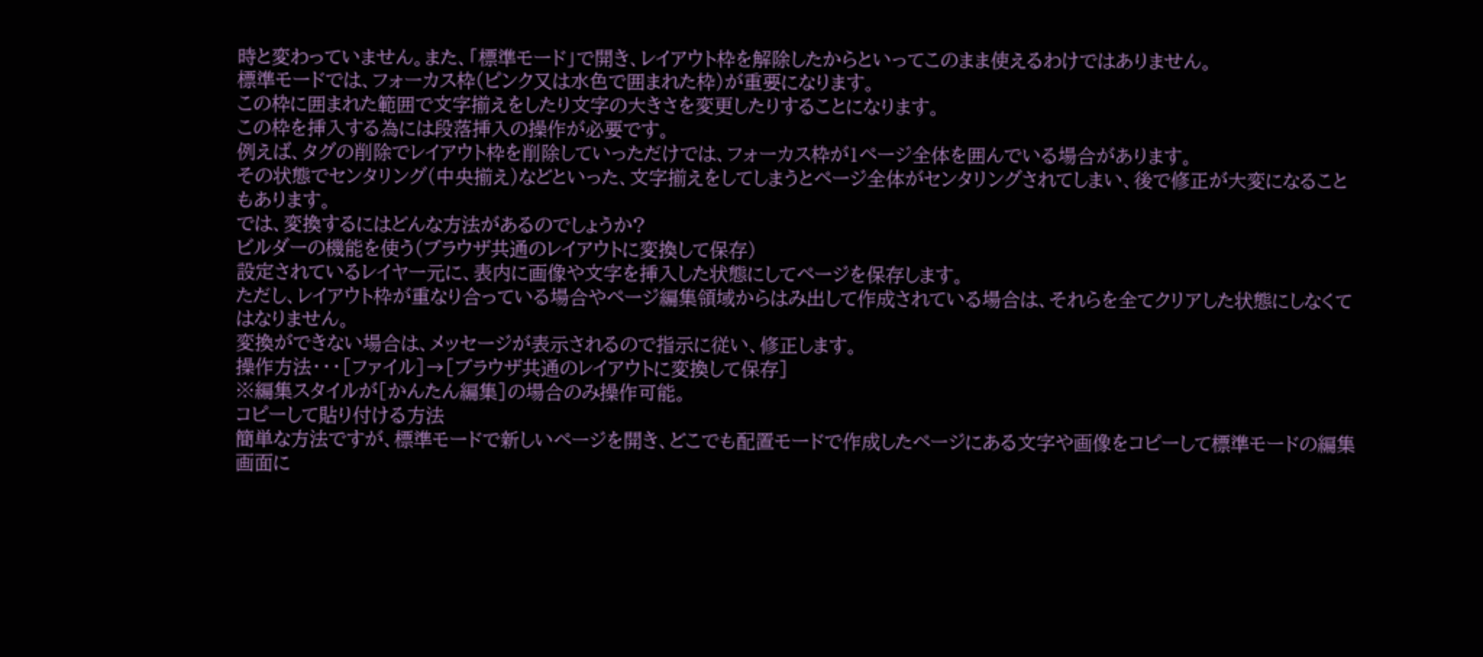時と変わっていません。また、「標準モード」で開き、レイアウト枠を解除したからといってこのまま使えるわけではありません。
標準モードでは、フォーカス枠(ピンク又は水色で囲まれた枠)が重要になります。
この枠に囲まれた範囲で文字揃えをしたり文字の大きさを変更したりすることになります。
この枠を挿入する為には段落挿入の操作が必要です。
例えば、タグの削除でレイアウト枠を削除していっただけでは、フォーカス枠が1ページ全体を囲んでいる場合があります。
その状態でセンタリング(中央揃え)などといった、文字揃えをしてしまうとページ全体がセンタリングされてしまい、後で修正が大変になることもあります。
では、変換するにはどんな方法があるのでしょうか?
ビルダーの機能を使う(ブラウザ共通のレイアウトに変換して保存)
設定されているレイヤー元に、表内に画像や文字を挿入した状態にしてページを保存します。
ただし、レイアウト枠が重なり合っている場合やページ編集領域からはみ出して作成されている場合は、それらを全てクリアした状態にしなくてはなりません。
変換ができない場合は、メッセージが表示されるので指示に従い、修正します。
操作方法・・・[ファイル]→[ブラウザ共通のレイアウトに変換して保存]
※編集スタイルが[かんたん編集]の場合のみ操作可能。
コピーして貼り付ける方法
簡単な方法ですが、標準モードで新しいページを開き、どこでも配置モードで作成したページにある文字や画像をコピーして標準モードの編集画面に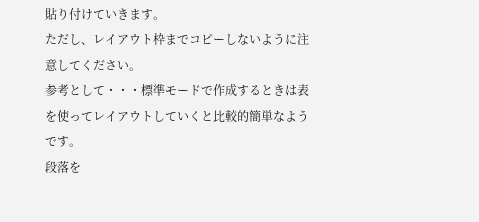貼り付けていきます。
ただし、レイアウト枠までコピーしないように注意してください。
参考として・・・標準モードで作成するときは表を使ってレイアウトしていくと比較的簡単なようです。
段落を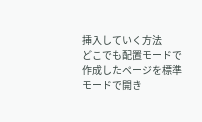挿入していく方法
どこでも配置モードで作成したページを標準モードで開き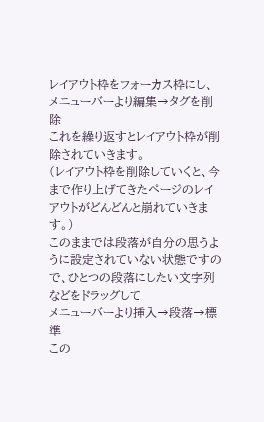レイアウト枠をフォーカス枠にし、メニューバーより編集→タグを削除
これを繰り返すとレイアウト枠が削除されていきます。
(レイアウト枠を削除していくと、今まで作り上げてきたページのレイアウトがどんどんと崩れていきます。)
このままでは段落が自分の思うように設定されていない状態ですので、ひとつの段落にしたい文字列などをドラッグして
メニューバーより挿入→段落→標準
この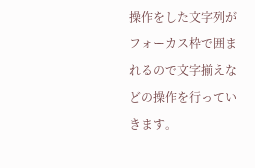操作をした文字列がフォーカス枠で囲まれるので文字揃えなどの操作を行っていきます。